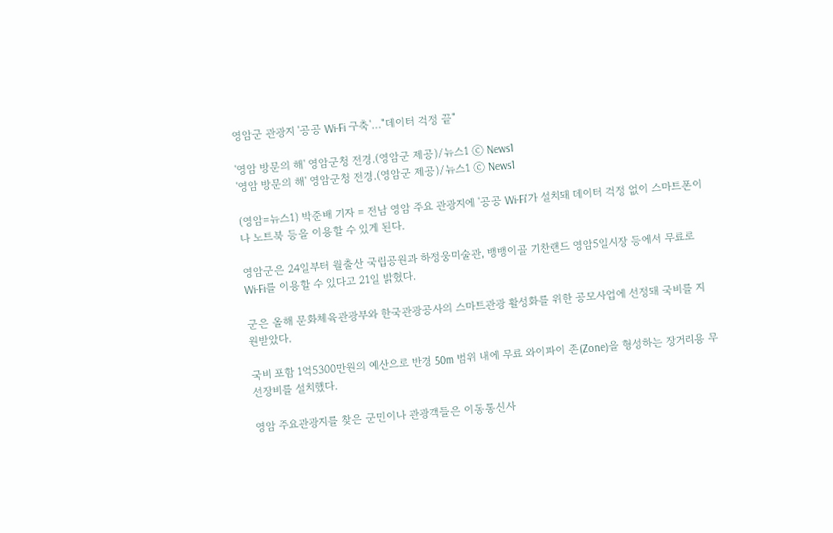영암군 관광지 '공공 Wi-Fi 구축'…"데이터 걱정 끝"

'영암 방문의 해' 영암군청 전경.(영암군 제공)/뉴스1 ⓒ News1
'영암 방문의 해' 영암군청 전경.(영암군 제공)/뉴스1 ⓒ News1

(영암=뉴스1) 박준배 기자 = 전남 영암 주요 관광지에 '공공 Wi-Fi'가 설치돼 데이터 걱정 없이 스마트폰이나 노트북 등을 이용할 수 있게 된다.

영암군은 24일부터 월출산 국립공원과 하정웅미술관, 뱅뱅이골 기찬랜드 영암5일시장 등에서 무료로 Wi-Fi를 이용할 수 있다고 21일 밝혔다.

군은 올해 문화체육관광부와 한국관광공사의 스마트관광 활성화를 위한 공모사업에 선정돼 국비를 지원받았다.

국비 포함 1억5300만원의 예산으로 반경 50m 범위 내에 무료 와이파이 존(Zone)을 형성하는 장거리용 무선장비를 설치했다.

영암 주요관광지를 찾은 군민이나 관광객들은 이동통신사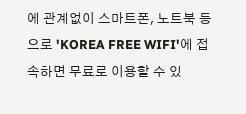에 관계없이 스마트폰, 노트북 등으로 'KOREA FREE WIFI'에 접속하면 무료로 이용할 수 있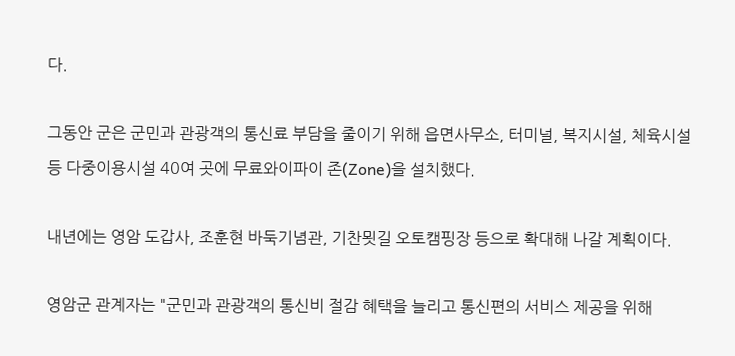다.

그동안 군은 군민과 관광객의 통신료 부담을 줄이기 위해 읍면사무소, 터미널, 복지시설, 체육시설 등 다중이용시설 40여 곳에 무료와이파이 존(Zone)을 설치했다.

내년에는 영암 도갑사, 조훈현 바둑기념관, 기찬묏길 오토캠핑장 등으로 확대해 나갈 계획이다.

영암군 관계자는 "군민과 관광객의 통신비 절감 혜택을 늘리고 통신편의 서비스 제공을 위해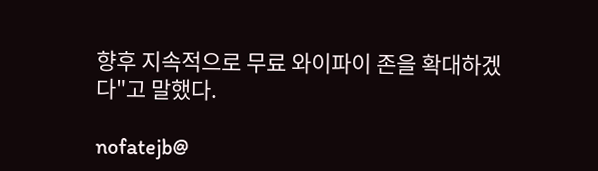향후 지속적으로 무료 와이파이 존을 확대하겠다"고 말했다.

nofatejb@